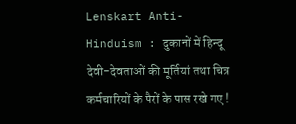Lenskart Anti-Hinduism : दुकानों में हिन्दू देवी-देवताओं की मूर्तियां तथा चित्र कर्मचारियों के पैरों के पास रखे गए !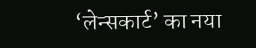‘लेन्सकार्ट’ का नया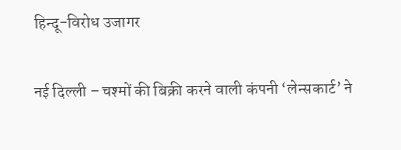हिन्दू-विरोध उजागर

नई दिल्ली – चश्मों की बिक्री करने वाली कंपनी ‘लेन्सकार्ट’ ने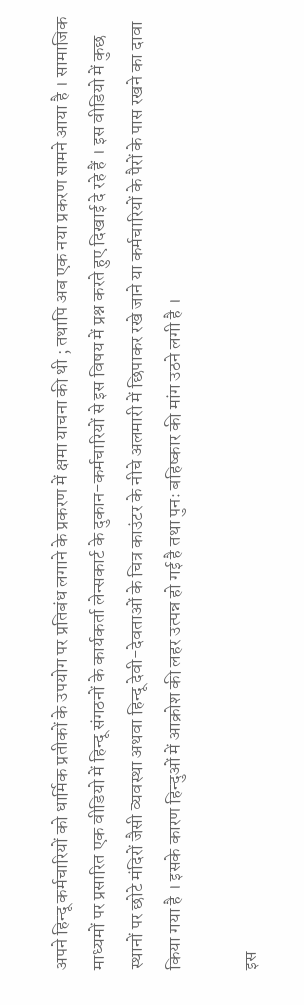अपने हिन्दू कर्मचारियों को धार्मिक प्रतीकों के उपयोग पर प्रतिबंध लगाने के प्रकरण में क्षमा याचना की थी ; तथापि अब एक नया प्रकरण सामने आया है । सामाजिक माध्यमों पर प्रसारित एक वीडियो में हिन्दू संगठनों के कार्यकर्ता लेन्सकार्ट के दुकान-कर्मचारियों से इस विषय में प्रश्न करते हुए दिखाई दे रहे हैं । इस वीडियो में कुछ स्थानों पर छोटे मंदिरों जैसी व्यवस्था अथवा हिन्दू देवी-देवताओं के चित्र काउंटर के नीचे अलमारी में छिपाकर रखे जाने या कर्मचारियों के पैरों के पास रखने का दावा किया गया है । इसके कारण हिन्दुओं में आक्रोश की लहर उत्पन्न हो गई है तथा पुनः बहिष्कार की मांग उठने लगी है ।

इस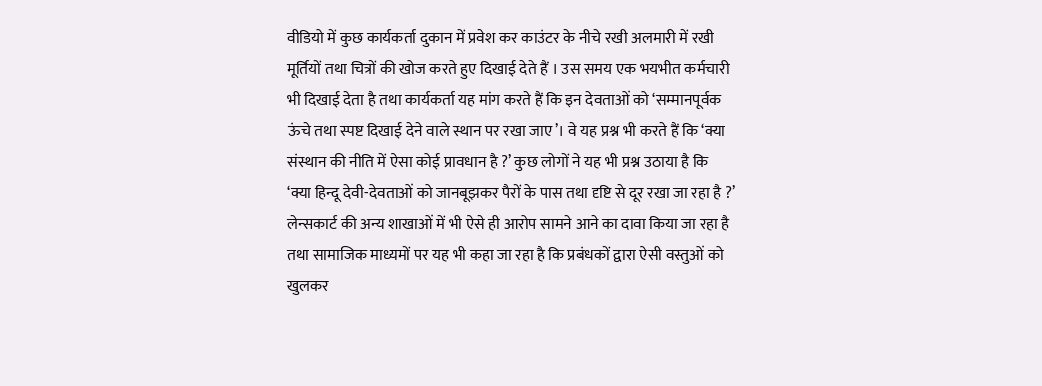वीडियो में कुछ कार्यकर्ता दुकान में प्रवेश कर काउंटर के नीचे रखी अलमारी में रखी मूर्तियों तथा चित्रों की खोज करते हुए दिखाई देते हैं । उस समय एक भयभीत कर्मचारी भी दिखाई देता है तथा कार्यकर्ता यह मांग करते हैं कि इन देवताओं को ‘सम्मानपूर्वक ऊंचे तथा स्पष्ट दिखाई देने वाले स्थान पर रखा जाए’। वे यह प्रश्न भी करते हैं कि ‘क्या संस्थान की नीति में ऐसा कोई प्रावधान है ?’ कुछ लोगों ने यह भी प्रश्न उठाया है कि ‘क्या हिन्दू देवी-देवताओं को जानबूझकर पैरों के पास तथा दृष्टि से दूर रखा जा रहा है ?’ लेन्सकार्ट की अन्य शाखाओं में भी ऐसे ही आरोप सामने आने का दावा किया जा रहा है तथा सामाजिक माध्यमों पर यह भी कहा जा रहा है कि प्रबंधकों द्वारा ऐसी वस्तुओं को खुलकर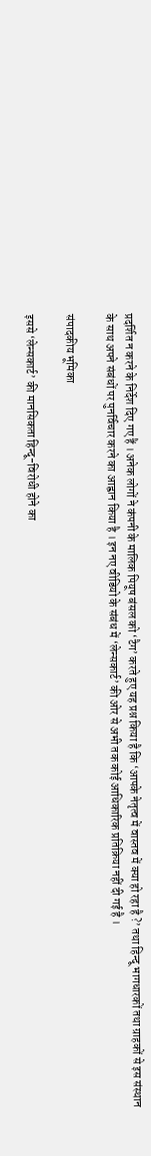प्रदर्शित न करने के निर्देश दिए गए हैं । अनेक लोगों ने कंपनी के मालिक पियूष बंसल को ‘टैग’ करते हुए यह प्रश्न किया है कि ‘आपके नेतृत्व में वास्तव में क्या हो रहा है ?’ तथा हिन्दू भागधारकों तथा ग्राहकों से इस संस्थान के साथ अपने संबंधों पर पुनर्विचार करने का आह्वान किया है । इन नए वीडियो के संबंध में ‘लेन्सकार्ट’ की ओर से अभी तक कोई आधिकारिक प्रतिक्रिया नहीं दी गई है ।

संपादकीय भूमिका

इससे ‘लेन्सकार्ट’ की मानसिकता हिन्दू-विरोधी होने का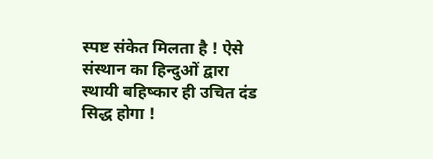स्पष्ट संकेत मिलता है ! ऐसे संस्थान का हिन्दुओं द्वारा स्थायी बहिष्कार ही उचित दंड सिद्ध होगा !